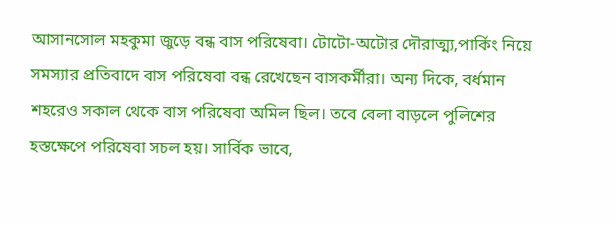আসানসোল মহকুমা জুড়ে বন্ধ বাস পরিষেবা। টোটো-অটোর দৌরাত্ম্য,পার্কিং নিয়ে সমস্যার প্রতিবাদে বাস পরিষেবা বন্ধ রেখেছেন বাসকর্মীরা। অন্য দিকে, বর্ধমান শহরেও সকাল থেকে বাস পরিষেবা অমিল ছিল। তবে বেলা বাড়লে পুলিশের হস্তক্ষেপে পরিষেবা সচল হয়। সার্বিক ভাবে,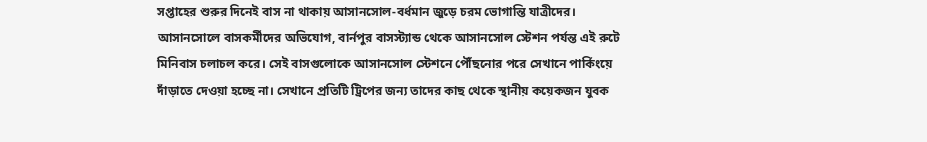সপ্তাহের শুরুর দিনেই বাস না থাকায় আসানসোল-বর্ধমান জুড়ে চরম ভোগান্তি যাত্রীদের।
আসানসোলে বাসকর্মীদের অভিযোগ, বার্নপুর বাসস্ট্যান্ড থেকে আসানসোল স্টেশন পর্যন্ত এই রুটে মিনিবাস চলাচল করে। সেই বাসগুলোকে আসানসোল স্টেশনে পৌঁছনোর পরে সেখানে পার্কিংয়ে দাঁড়াতে দেওয়া হচ্ছে না। সেখানে প্রতিটি ট্রিপের জন্য তাদের কাছ থেকে স্থানীয় কয়েকজন যুবক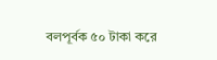বলপূর্বক ৫০ টাকা করে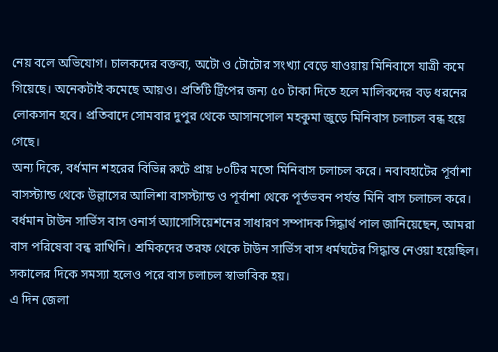নেয় বলে অভিযোগ। চালকদের বক্তব্য, অটো ও টোটোর সংখ্যা বেড়ে যাওয়ায় মিনিবাসে যাত্রী কমে গিয়েছে। অনেকটাই কমেছে আয়ও। প্রতিটি ট্রিপের জন্য ৫০ টাকা দিতে হলে মালিকদের বড় ধরনের লোকসান হবে। প্রতিবাদে সোমবার দুপুর থেকে আসানসোল মহকুমা জুড়ে মিনিবাস চলাচল বন্ধ হয়ে গেছে।
অন্য দিকে, বর্ধমান শহরের বিভিন্ন রুটে প্রায় ৮০টির মতো মিনিবাস চলাচল করে। নবাবহাটের পূর্বাশা বাসস্ট্যান্ড থেকে উল্লাসের আলিশা বাসস্ট্যান্ড ও পূর্বাশা থেকে পূর্তভবন পর্যন্ত মিনি বাস চলাচল করে। বর্ধমান টাউন সার্ভিস বাস ওনার্স অ্যাসোসিয়েশনের সাধারণ সম্পাদক সিদ্ধার্থ পাল জানিয়েছেন, আমরা বাস পরিষেবা বন্ধ রাখিনি। শ্রমিকদের তরফ থেকে টাউন সার্ভিস বাস ধর্মঘটের সিদ্ধান্ত নেওয়া হয়েছিল। সকালের দিকে সমস্যা হলেও পরে বাস চলাচল স্বাভাবিক হয়।
এ দিন জেলা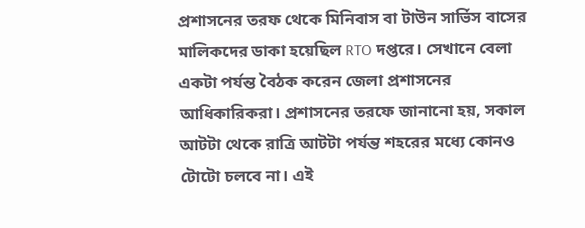প্রশাসনের তরফ থেকে মিনিবাস বা টাউন সার্ভিস বাসের মালিকদের ডাকা হয়েছিল RTO দপ্তরে। সেখানে বেলা একটা পর্যন্ত বৈঠক করেন জেলা প্রশাসনের আধিকারিকরা। প্রশাসনের তরফে জানানো হয়, সকাল আটটা থেকে রাত্রি আটটা পর্যন্ত শহরের মধ্যে কোনও টোটো চলবে না। এই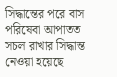সিদ্ধান্তের পরে বাস পরিষেবা আপাতত সচল রাখার সিদ্ধান্ত নেওয়া হয়েছে